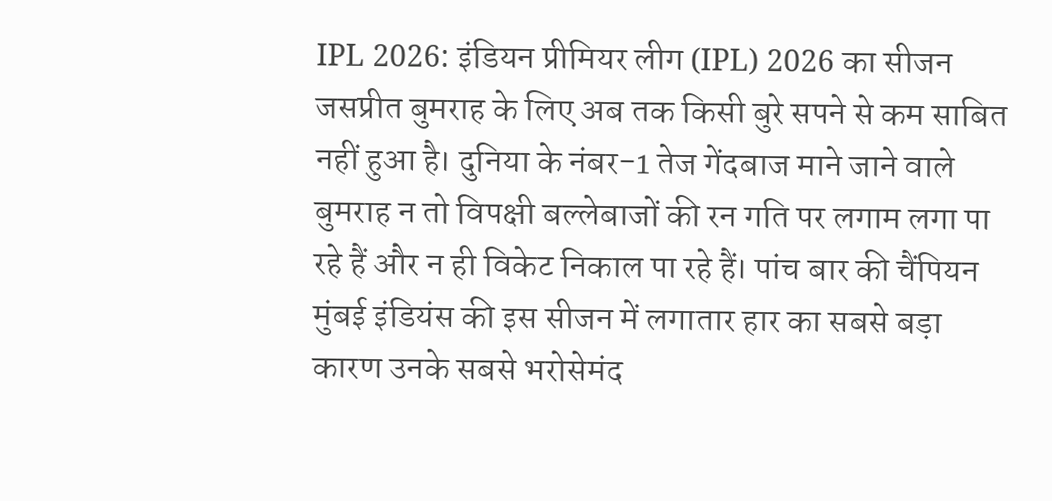IPL 2026: इंडियन प्रीमियर लीग (IPL) 2026 का सीजन जसप्रीत बुमराह के लिए अब तक किसी बुरे सपने से कम साबित नहीं हुआ है। दुनिया के नंबर-1 तेज गेंदबाज माने जाने वाले बुमराह न तो विपक्षी बल्लेबाजों की रन गति पर लगाम लगा पा रहे हैं और न ही विकेट निकाल पा रहे हैं। पांच बार की चैंपियन मुंबई इंडियंस की इस सीजन में लगातार हार का सबसे बड़ा कारण उनके सबसे भरोसेमंद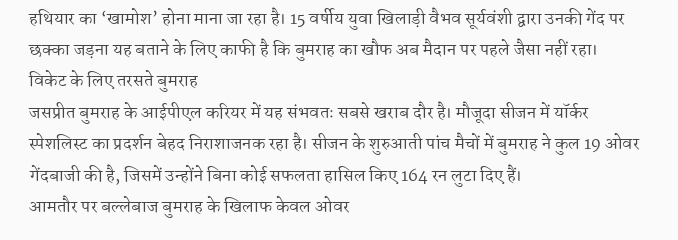हथियार का ‘खामोश’ होना माना जा रहा है। 15 वर्षीय युवा खिलाड़ी वैभव सूर्यवंशी द्वारा उनकी गेंद पर छक्का जड़ना यह बताने के लिए काफी है कि बुमराह का खौफ अब मैदान पर पहले जैसा नहीं रहा।
विकेट के लिए तरसते बुमराह
जसप्रीत बुमराह के आईपीएल करियर में यह संभवतः सबसे खराब दौर है। मौजूदा सीजन में यॉर्कर स्पेशलिस्ट का प्रदर्शन बेहद निराशाजनक रहा है। सीजन के शुरुआती पांच मैचों में बुमराह ने कुल 19 ओवर गेंदबाजी की है, जिसमें उन्होंने बिना कोई सफलता हासिल किए 164 रन लुटा दिए हैं।
आमतौर पर बल्लेबाज बुमराह के खिलाफ केवल ओवर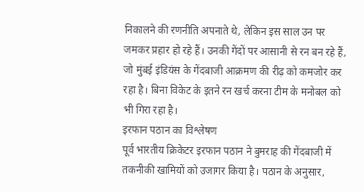निकालने की रणनीति अपनाते थे, लेकिन इस साल उन पर जमकर प्रहार हो रहे हैं। उनकी गेंदों पर आसानी से रन बन रहे हैं, जो मुंबई इंडियंस के गेंदबाजी आक्रमण की रीढ़ को कमजोर कर रहा है। बिना विकेट के इतने रन खर्च करना टीम के मनोबल को भी गिरा रहा है।
इरफान पठान का विश्लेषण
पूर्व भारतीय क्रिकेटर इरफान पठान ने बुमराह की गेंदबाजी में तकनीकी खामियों को उजागर किया है। पठान के अनुसार,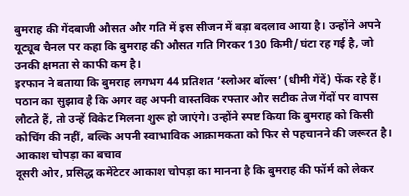बुमराह की गेंदबाजी औसत और गति में इस सीजन में बड़ा बदलाव आया है। उन्होंने अपने यूट्यूब चैनल पर कहा कि बुमराह की औसत गति गिरकर 130 किमी/घंटा रह गई है, जो उनकी क्षमता से काफी कम है।
इरफान ने बताया कि बुमराह लगभग 44 प्रतिशत ‘स्लोअर बॉल्स’ (धीमी गेंदें) फेंक रहे हैं। पठान का सुझाव है कि अगर वह अपनी वास्तविक रफ्तार और सटीक तेज गेंदों पर वापस लौटते हैं, तो उन्हें विकेट मिलना शुरू हो जाएंगे। उन्होंने स्पष्ट किया कि बुमराह को किसी कोचिंग की नहीं, बल्कि अपनी स्वाभाविक आक्रामकता को फिर से पहचानने की जरूरत है।
आकाश चोपड़ा का बचाव
दूसरी ओर, प्रसिद्ध कमेंटेटर आकाश चोपड़ा का मानना है कि बुमराह की फॉर्म को लेकर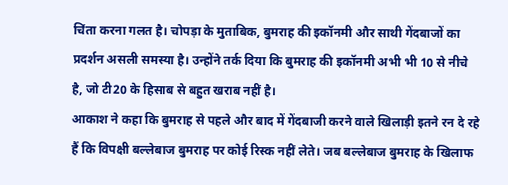चिंता करना गलत है। चोपड़ा के मुताबिक, बुमराह की इकॉनमी और साथी गेंदबाजों का प्रदर्शन असली समस्या है। उन्होंने तर्क दिया कि बुमराह की इकॉनमी अभी भी 10 से नीचे है, जो टी20 के हिसाब से बहुत खराब नहीं है।
आकाश ने कहा कि बुमराह से पहले और बाद में गेंदबाजी करने वाले खिलाड़ी इतने रन दे रहे हैं कि विपक्षी बल्लेबाज बुमराह पर कोई रिस्क नहीं लेते। जब बल्लेबाज बुमराह के खिलाफ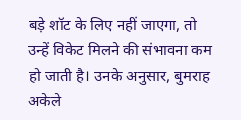बड़े शॉट के लिए नहीं जाएगा, तो उन्हें विकेट मिलने की संभावना कम हो जाती है। उनके अनुसार, बुमराह अकेले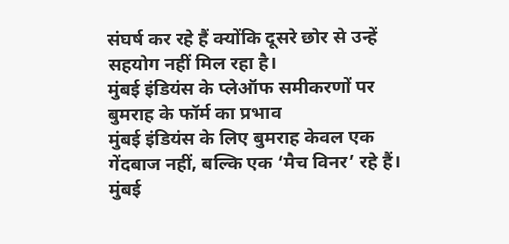संघर्ष कर रहे हैं क्योंकि दूसरे छोर से उन्हें सहयोग नहीं मिल रहा है।
मुंबई इंडियंस के प्लेऑफ समीकरणों पर बुमराह के फॉर्म का प्रभाव
मुंबई इंडियंस के लिए बुमराह केवल एक गेंदबाज नहीं, बल्कि एक ‘मैच विनर’ रहे हैं। मुंबई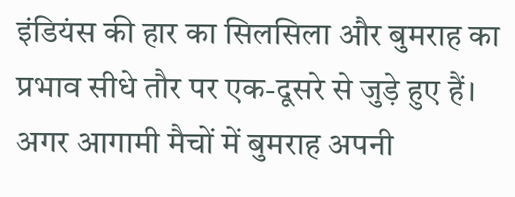इंडियंस की हार का सिलसिला और बुमराह का प्रभाव सीधे तौर पर एक-दूसरे से जुड़े हुए हैं। अगर आगामी मैचों में बुमराह अपनी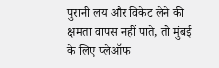पुरानी लय और विकेट लेने की क्षमता वापस नहीं पाते, तो मुंबई के लिए प्लेऑफ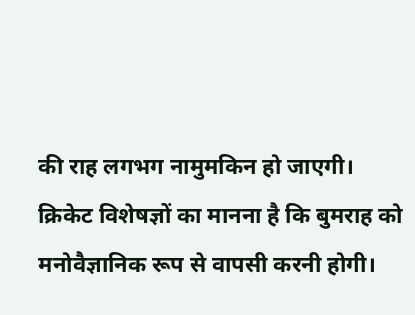की राह लगभग नामुमकिन हो जाएगी।
क्रिकेट विशेषज्ञों का मानना है कि बुमराह को मनोवैज्ञानिक रूप से वापसी करनी होगी।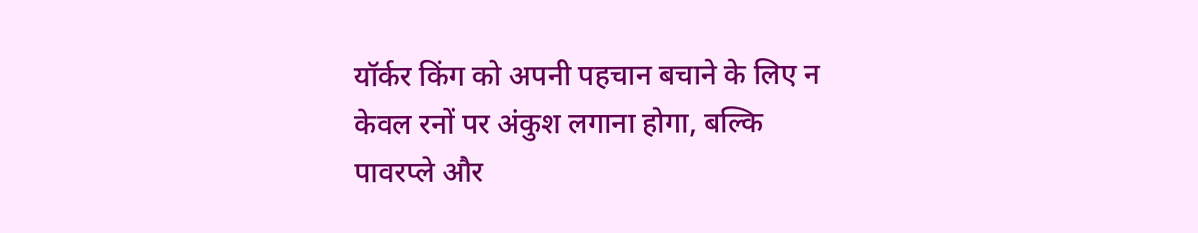यॉर्कर किंग को अपनी पहचान बचाने के लिए न केवल रनों पर अंकुश लगाना होगा, बल्कि पावरप्ले और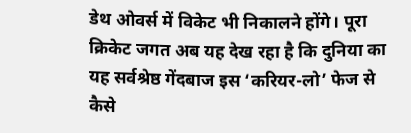डेथ ओवर्स में विकेट भी निकालने होंगे। पूरा क्रिकेट जगत अब यह देख रहा है कि दुनिया का यह सर्वश्रेष्ठ गेंदबाज इस ‘करियर-लो’ फेज से कैसे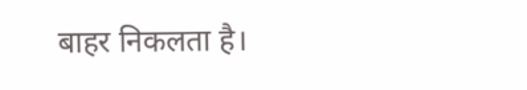बाहर निकलता है।